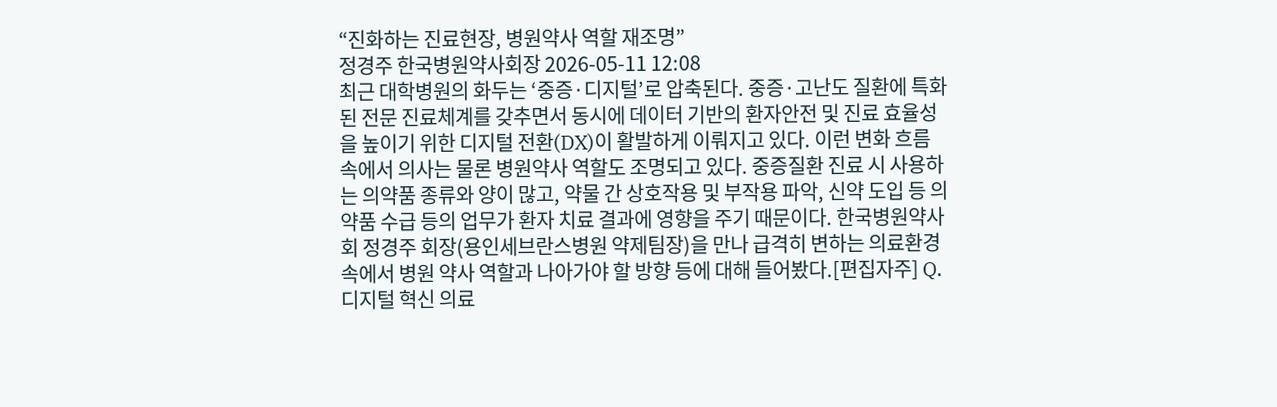“진화하는 진료현장, 병원약사 역할 재조명”
정경주 한국병원약사회장 2026-05-11 12:08
최근 대학병원의 화두는 ‘중증·디지털’로 압축된다. 중증·고난도 질환에 특화된 전문 진료체계를 갖추면서 동시에 데이터 기반의 환자안전 및 진료 효율성을 높이기 위한 디지털 전환(DX)이 활발하게 이뤄지고 있다. 이런 변화 흐름 속에서 의사는 물론 병원약사 역할도 조명되고 있다. 중증질환 진료 시 사용하는 의약품 종류와 양이 많고, 약물 간 상호작용 및 부작용 파악, 신약 도입 등 의약품 수급 등의 업무가 환자 치료 결과에 영향을 주기 때문이다. 한국병원약사회 정경주 회장(용인세브란스병원 약제팀장)을 만나 급격히 변하는 의료환경 속에서 병원 약사 역할과 나아가야 할 방향 등에 대해 들어봤다.[편집자주] Q. 디지털 혁신 의료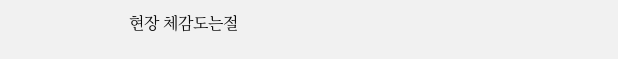현장 체감도는절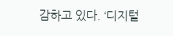감하고 있다. ‘디지털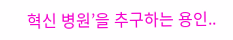혁신 병원’을 추구하는 용인..